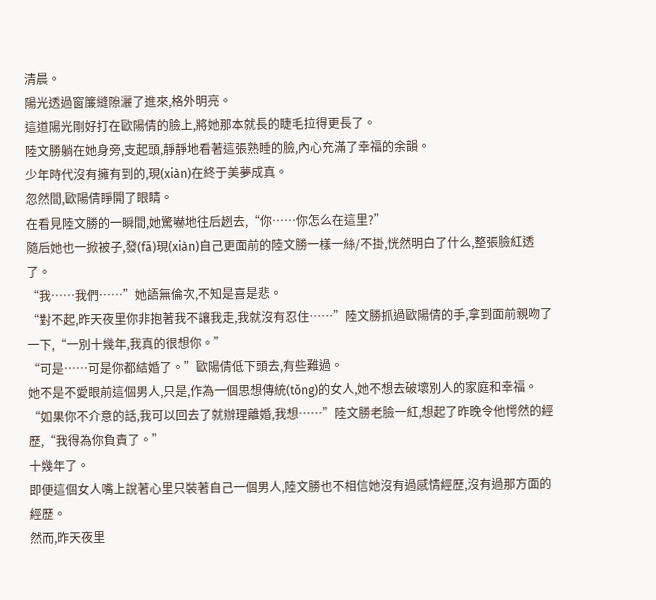清晨。
陽光透過窗簾縫隙灑了進來,格外明亮。
這道陽光剛好打在歐陽倩的臉上,將她那本就長的睫毛拉得更長了。
陸文勝躺在她身旁,支起頭,靜靜地看著這張熟睡的臉,內心充滿了幸福的余韻。
少年時代沒有擁有到的,現(xiàn)在終于美夢成真。
忽然間,歐陽倩睜開了眼睛。
在看見陸文勝的一瞬間,她驚嚇地往后趔去,“你……你怎么在這里?”
隨后她也一掀被子,發(fā)現(xiàn)自己更面前的陸文勝一樣一絲/不掛,恍然明白了什么,整張臉紅透了。
“我……我們……”她語無倫次,不知是喜是悲。
“對不起,昨天夜里你非抱著我不讓我走,我就沒有忍住……”陸文勝抓過歐陽倩的手,拿到面前親吻了一下,“一別十幾年,我真的很想你。”
“可是……可是你都結婚了。”歐陽倩低下頭去,有些難過。
她不是不愛眼前這個男人,只是,作為一個思想傳統(tǒng)的女人,她不想去破壞別人的家庭和幸福。
“如果你不介意的話,我可以回去了就辦理離婚,我想……”陸文勝老臉一紅,想起了昨晚令他愕然的經歷,“我得為你負責了。”
十幾年了。
即便這個女人嘴上說著心里只裝著自己一個男人,陸文勝也不相信她沒有過感情經歷,沒有過那方面的經歷。
然而,昨天夜里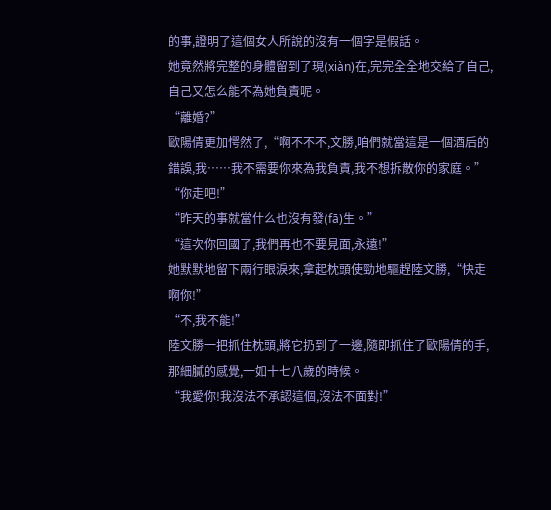的事,證明了這個女人所說的沒有一個字是假話。
她竟然將完整的身體留到了現(xiàn)在,完完全全地交給了自己,自己又怎么能不為她負責呢。
“離婚?”
歐陽倩更加愕然了,“啊不不不,文勝,咱們就當這是一個酒后的錯誤,我……我不需要你來為我負責,我不想拆散你的家庭。”
“你走吧!”
“昨天的事就當什么也沒有發(fā)生。”
“這次你回國了,我們再也不要見面,永遠!”
她默默地留下兩行眼淚來,拿起枕頭使勁地驅趕陸文勝,“快走啊你!”
“不,我不能!”
陸文勝一把抓住枕頭,將它扔到了一邊,隨即抓住了歐陽倩的手,那細膩的感覺,一如十七八歲的時候。
“我愛你!我沒法不承認這個,沒法不面對!”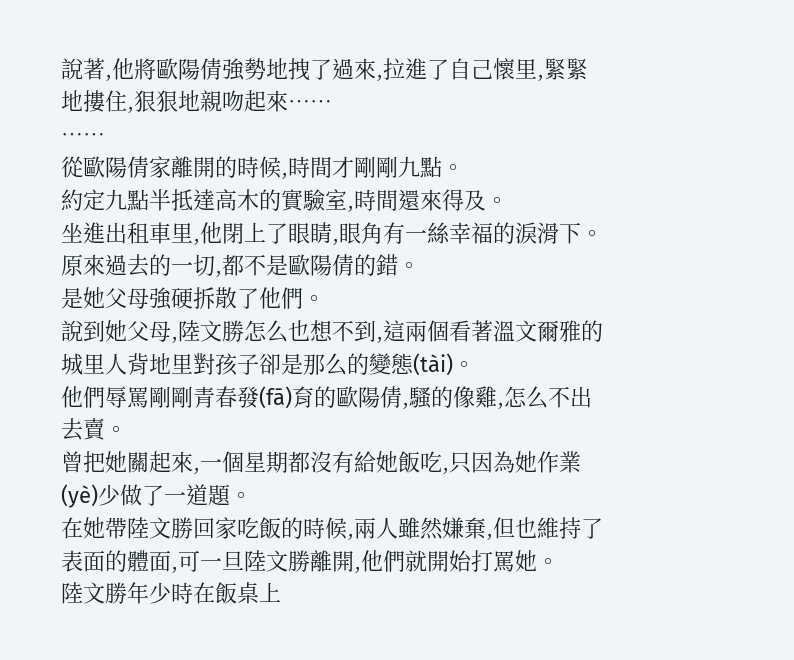說著,他將歐陽倩強勢地拽了過來,拉進了自己懷里,緊緊地摟住,狠狠地親吻起來……
……
從歐陽倩家離開的時候,時間才剛剛九點。
約定九點半抵達高木的實驗室,時間還來得及。
坐進出租車里,他閉上了眼睛,眼角有一絲幸福的淚滑下。
原來過去的一切,都不是歐陽倩的錯。
是她父母強硬拆散了他們。
說到她父母,陸文勝怎么也想不到,這兩個看著溫文爾雅的城里人背地里對孩子卻是那么的變態(tài)。
他們辱罵剛剛青春發(fā)育的歐陽倩,騷的像雞,怎么不出去賣。
曾把她關起來,一個星期都沒有給她飯吃,只因為她作業(yè)少做了一道題。
在她帶陸文勝回家吃飯的時候,兩人雖然嫌棄,但也維持了表面的體面,可一旦陸文勝離開,他們就開始打罵她。
陸文勝年少時在飯桌上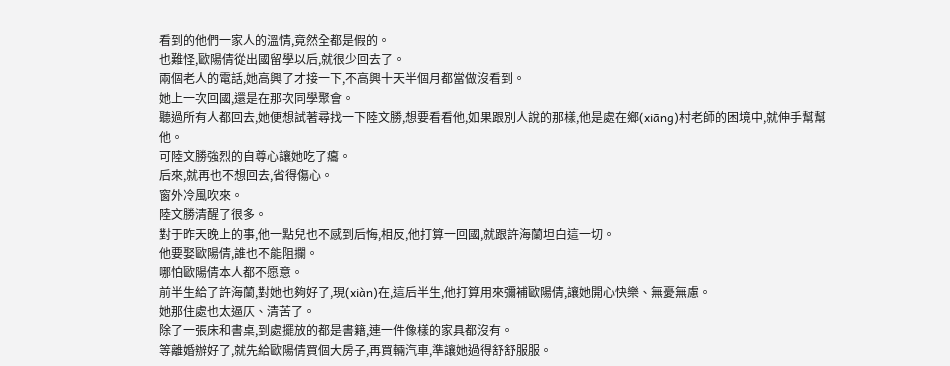看到的他們一家人的溫情,竟然全都是假的。
也難怪,歐陽倩從出國留學以后,就很少回去了。
兩個老人的電話,她高興了才接一下,不高興十天半個月都當做沒看到。
她上一次回國,還是在那次同學聚會。
聽過所有人都回去,她便想試著尋找一下陸文勝,想要看看他,如果跟別人說的那樣,他是處在鄉(xiāng)村老師的困境中,就伸手幫幫他。
可陸文勝強烈的自尊心讓她吃了癟。
后來,就再也不想回去,省得傷心。
窗外冷風吹來。
陸文勝清醒了很多。
對于昨天晚上的事,他一點兒也不感到后悔,相反,他打算一回國,就跟許海蘭坦白這一切。
他要娶歐陽倩,誰也不能阻攔。
哪怕歐陽倩本人都不愿意。
前半生給了許海蘭,對她也夠好了,現(xiàn)在,這后半生,他打算用來彌補歐陽倩,讓她開心快樂、無憂無慮。
她那住處也太逼仄、清苦了。
除了一張床和書桌,到處擺放的都是書籍,連一件像樣的家具都沒有。
等離婚辦好了,就先給歐陽倩買個大房子,再買輛汽車,準讓她過得舒舒服服。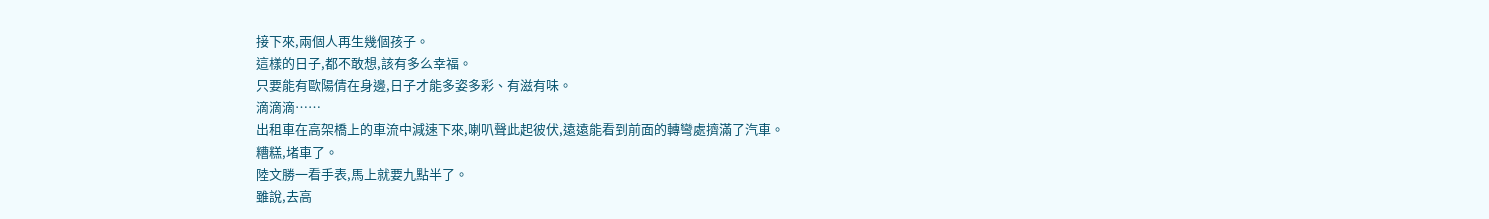接下來,兩個人再生幾個孩子。
這樣的日子,都不敢想,該有多么幸福。
只要能有歐陽倩在身邊,日子才能多姿多彩、有滋有味。
滴滴滴……
出租車在高架橋上的車流中減速下來,喇叭聲此起彼伏,遠遠能看到前面的轉彎處擠滿了汽車。
糟糕,堵車了。
陸文勝一看手表,馬上就要九點半了。
雖說,去高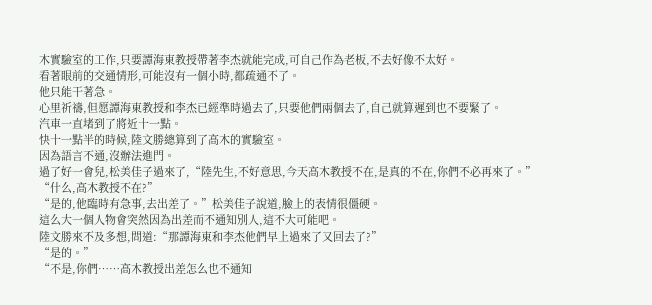木實驗室的工作,只要譚海東教授帶著李杰就能完成,可自己作為老板,不去好像不太好。
看著眼前的交通情形,可能沒有一個小時,都疏通不了。
他只能干著急。
心里祈禱,但愿譚海東教授和李杰已經準時過去了,只要他們兩個去了,自己就算遲到也不要緊了。
汽車一直堵到了將近十一點。
快十一點半的時候,陸文勝總算到了高木的實驗室。
因為語言不通,沒辦法進門。
過了好一會兒,松美佳子過來了,“陸先生,不好意思,今天高木教授不在,是真的不在,你們不必再來了。”
“什么,高木教授不在?”
“是的,他臨時有急事,去出差了。”松美佳子說道,臉上的表情很僵硬。
這么大一個人物會突然因為出差而不通知別人,這不大可能吧。
陸文勝來不及多想,問道:“那譚海東和李杰他們早上過來了又回去了?”
“是的。”
“不是,你們……高木教授出差怎么也不通知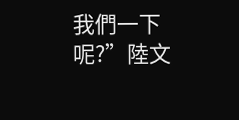我們一下呢?”陸文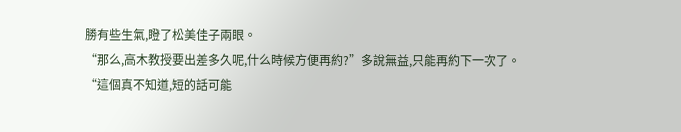勝有些生氣,瞪了松美佳子兩眼。
“那么,高木教授要出差多久呢,什么時候方便再約?”多說無益,只能再約下一次了。
“這個真不知道,短的話可能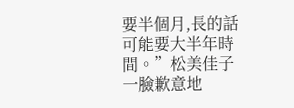要半個月,長的話可能要大半年時間。”松美佳子一臉歉意地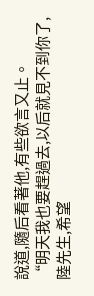說道,隨后看著他,有些欲言又止。
“明天我也要趕過去,以后就見不到你了,陸先生,希望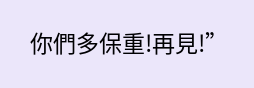你們多保重!再見!”